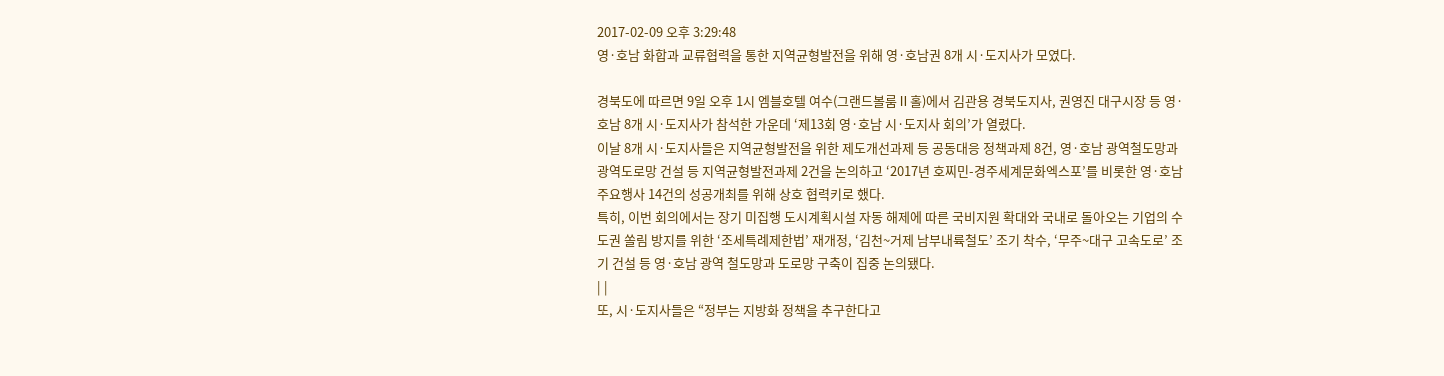2017-02-09 오후 3:29:48
영·호남 화합과 교류협력을 통한 지역균형발전을 위해 영·호남권 8개 시·도지사가 모였다.

경북도에 따르면 9일 오후 1시 엠블호텔 여수(그랜드볼룸Ⅱ홀)에서 김관용 경북도지사, 권영진 대구시장 등 영·호남 8개 시·도지사가 참석한 가운데 ‘제13회 영·호남 시·도지사 회의’가 열렸다.
이날 8개 시·도지사들은 지역균형발전을 위한 제도개선과제 등 공동대응 정책과제 8건, 영·호남 광역철도망과 광역도로망 건설 등 지역균형발전과제 2건을 논의하고 ‘2017년 호찌민-경주세계문화엑스포’를 비롯한 영·호남 주요행사 14건의 성공개최를 위해 상호 협력키로 했다.
특히, 이번 회의에서는 장기 미집행 도시계획시설 자동 해제에 따른 국비지원 확대와 국내로 돌아오는 기업의 수도권 쏠림 방지를 위한 ‘조세특례제한법’ 재개정, ‘김천~거제 남부내륙철도’ 조기 착수, ‘무주~대구 고속도로’ 조기 건설 등 영·호남 광역 철도망과 도로망 구축이 집중 논의됐다.
| |
또, 시·도지사들은 “정부는 지방화 정책을 추구한다고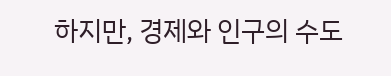하지만, 경제와 인구의 수도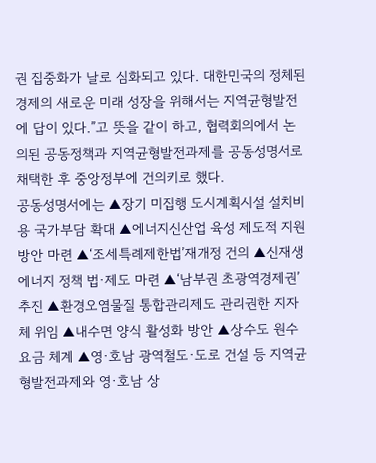권 집중화가 날로 심화되고 있다. 대한민국의 정체된 경제의 새로운 미래 성장을 위해서는 지역균형발전에 답이 있다.”고 뜻을 같이 하고, 협력회의에서 논의된 공동정책과 지역균형발전과제를 공동성명서로 채택한 후 중앙정부에 건의키로 했다.
공동성명서에는 ▲장기 미집행 도시계획시설 설치비용 국가부담 확대 ▲에너지신산업 육성 제도적 지원방안 마련 ▲‘조세특례제한법’재개정 건의 ▲신재생에너지 정책 법·제도 마련 ▲‘남부권 초광역경제권’추진 ▲환경오염물질 통합관리제도 관리권한 지자체 위임 ▲내수면 양식 활성화 방안 ▲상수도 원수요금 체계 ▲영·호남 광역철도·도로 건설 등 지역균형발전과제와 영·호남 상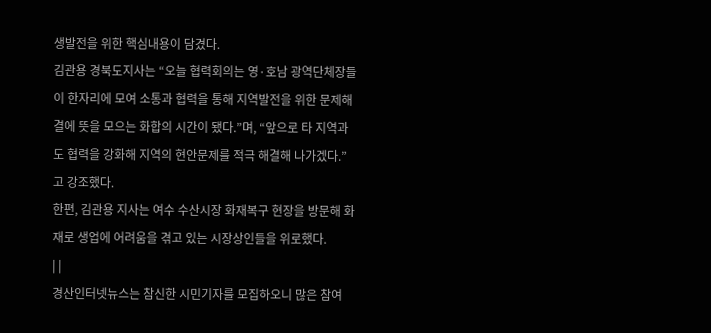생발전을 위한 핵심내용이 담겼다.
김관용 경북도지사는 “오늘 협력회의는 영·호남 광역단체장들이 한자리에 모여 소통과 협력을 통해 지역발전을 위한 문제해결에 뜻을 모으는 화합의 시간이 됐다.”며, “앞으로 타 지역과도 협력을 강화해 지역의 현안문제를 적극 해결해 나가겠다.”고 강조했다.
한편, 김관용 지사는 여수 수산시장 화재복구 현장을 방문해 화재로 생업에 어려움을 겪고 있는 시장상인들을 위로했다.
| |
경산인터넷뉴스는 참신한 시민기자를 모집하오니 많은 참여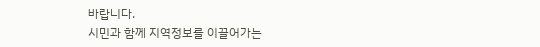바랍니다.
시민과 함께 지역정보를 이끌어가는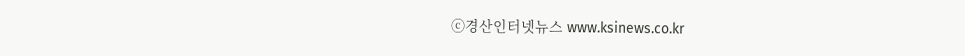ⓒ경산인터넷뉴스 www.ksinews.co.kr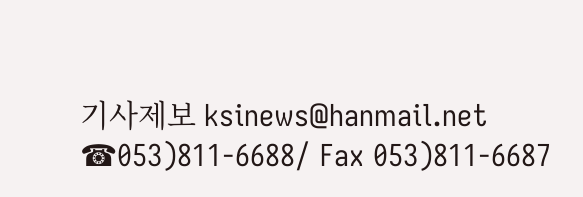기사제보 ksinews@hanmail.net
☎053)811-6688/ Fax 053)811-6687